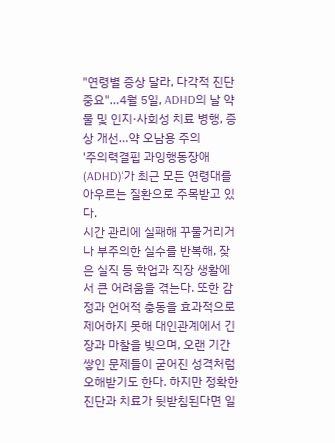"연령별 증상 달라, 다각적 진단 중요"…4월 5일, ADHD의 날 약물 및 인지·사회성 치료 병행, 증상 개선…약 오남용 주의
'주의력결핍 과잉행동장애(ADHD)'가 최근 모든 연령대를 아우르는 질환으로 주목받고 있다.
시간 관리에 실패해 꾸물거리거나 부주의한 실수를 반복해, 잦은 실직 등 학업과 직장 생활에서 큰 어려움을 겪는다. 또한 감정과 언어적 충동을 효과적으로 제어하지 못해 대인관계에서 긴장과 마찰을 빚으며, 오랜 기간 쌓인 문제들이 굳어진 성격처럼 오해받기도 한다. 하지만 정확한 진단과 치료가 뒷받침된다면 일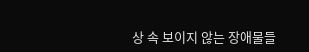상 속 보이지 않는 장애물들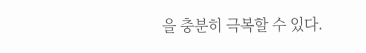을 충분히 극복할 수 있다.